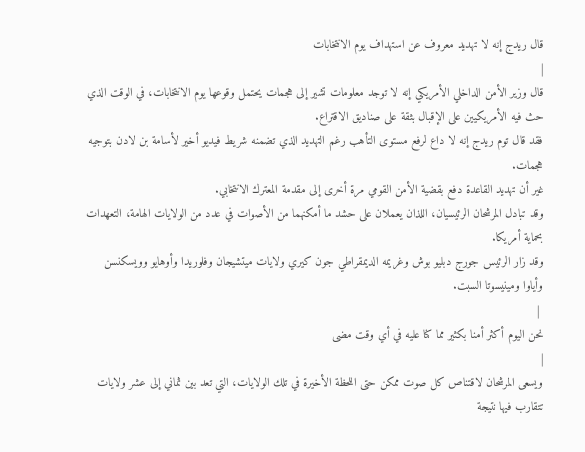قال ريدج إنه لا تهديد معروف عن استهداف يوم الانتخابات
|
قال وزير الأمن الداخلي الأمريكي إنه لا توجد معلومات تشير إلى هجمات يحتمل وقوعها يوم الانتخابات، في الوقت الذي حث فيه الأمريكيين على الإقبال بثقة على صناديق الاقتراع.
فقد قال توم ريدج إنه لا داع لرفع مستوى التأهب رغم التهديد الذي تضمنه شريط فيديو أخير لأسامة بن لادن بتوجيه هجمات.
غير أن تهديد القاعدة دفع بقضية الأمن القومي مرة أخرى إلى مقدمة المعترك الانتخابي.
وقد تبادل المرشحان الرئيسيان، اللذان يعملان على حشد ما أمكنهما من الأصوات في عدد من الولايات الهامة، التعهدات بحماية أمريكا.
وقد زار الرئيس جورج دبليو بوش وغريمه الديمقراطي جون كيري ولايات ميتشيجان وفلوريدا وأوهايو وويسكنسن وأياوا ومينيسوتا السبت.
 |
نحن اليوم أكثر أمنا بكثير مما كنا عليه في أي وقت مضى
|
ويسعى المرشحان لاقتناص كل صوت ممكن حتى اللحظة الأخيرة في تلك الولايات، التي تعد بين ثماني إلى عشر ولايات تتقارب فيها نتيجة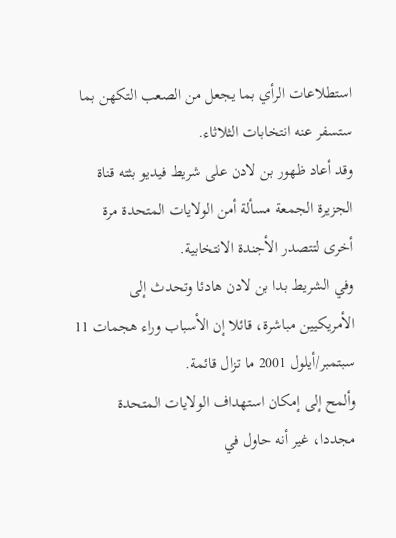استطلاعات الرأي بما يجعل من الصعب التكهن بما ستسفر عنه انتخابات الثلاثاء.
وقد أعاد ظهور بن لادن على شريط فيديو بثته قناة الجزيرة الجمعة مسألة أمن الولايات المتحدة مرة أخرى لتتصدر الأجندة الانتخابية.
وفي الشريط بدا بن لادن هادئا وتحدث إلى الأمريكيين مباشرة، قائلا إن الأسباب وراء هجمات 11 سبتمبر/أيلول 2001 ما تزال قائمة.
وألمح إلى إمكان استهداف الولايات المتحدة مجددا، غير أنه حاول في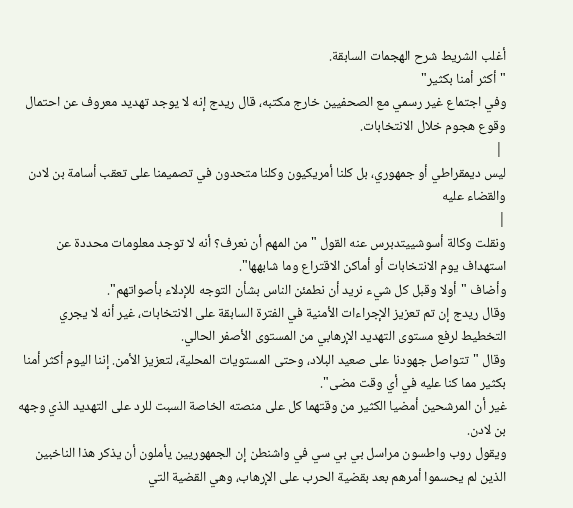أغلب الشريط شرح الهجمات السابقة.
"أكثر أمنا بكثير"
وفي اجتماع غير رسمي مع الصحفيين خارج مكتبه، قال ريدج إنه لا يوجد تهديد معروف عن احتمال وقوع هجوم خلال الانتخابات.
 |
ليس ديمقراطي أو جمهوري، بل كلنا أمريكيون وكلنا متحدون في تصميمنا على تعقب أسامة بن لادن والقضاء عليه
|
ونقلت وكالة أسوشييتدبرس عنه القول "من المهم أن نعرف؟ أنه لا توجد معلومات محددة عن استهداف يوم الانتخابات أو أماكن الاقتراع وما شابهها".
وأضاف "أولا وقبل كل شيء نريد أن نطمئن الناس بشأن التوجه للإدلاء بأصواتهم".
وقال ريدج إن تم تعزيز الإجراءات الأمنية في الفترة السابقة على الانتخابات، غير أنه لا يجري التخطيط لرفع مستوى التهديد الإرهابي من المستوى الأصفر الحالي.
وقال "تتواصل جهودنا على صعيد البلاد، وحتى المستويات المحلية، لتعزيز الأمن. إننا اليوم أكثر أمنا بكثير مما كنا عليه في أي وقت مضى".
غير أن المرشحين أمضيا الكثير من وقتهما كل على منصته الخاصة السبت للرد على التهديد الذي وجهه بن لادن.
ويقول روب واطسون مراسل بي بي سي في واشنطن إن الجمهوريين يأملون أن يذكر هذا الناخبين الذين لم يحسموا أمرهم بعد بقضية الحرب على الإرهاب، وهي القضية التي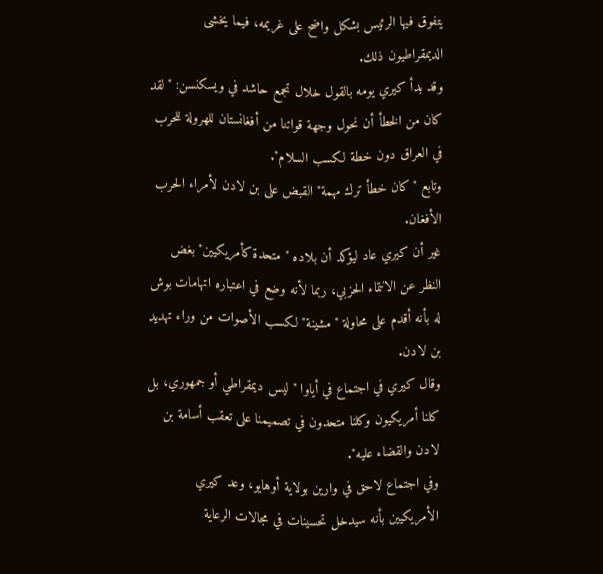يتفوق فيها الرئيس بشكل واضح على غريمه، فيما يخشى الديمقراطيون ذلك.
وقد بدأ كيري يومه بالقول خلال تجمع حاشد في ويسكنسن: "لقد كان من الخطأ أن نحول وجهة قواتنا من أفغانستان للهرولة للحرب في العراق دون خطة لكسب السلام".
وتابع "كان خطأ ترك مهمة" القبض على بن لادن لأمراء الحرب الأفغان.
غير أن كيري عاد ليؤكد أن بلاده "متحدة كأمريكيين" بغض النظر عن الانتماء الحزبي، ربما لأنه وضع في اعتباره اتهامات بوش له بأنه أقدم على محاولة "مشينة" لكسب الأصوات من وراء تهديد بن لادن.
وقال كيري في اجتماع في أياوا "ليس ديمقراطي أو جمهوري، بل كلنا أمريكيون وكلنا متحدون في تصميمنا على تعقب أسامة بن لادن والقضاء عليه".
وفي اجتماع لاحق في وارين بولاية أوهايو، وعد كيري الأمريكيين بأنه سيدخل تحسينات في مجالات الرعاية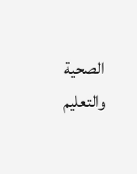الصحية والتعليم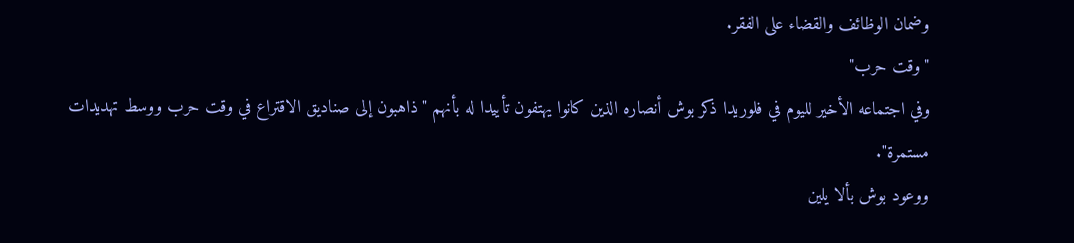وضمان الوظائف والقضاء على الفقر.
"وقت حرب"
وفي اجتماعه الأخير لليوم في فلوريدا ذكر بوش أنصاره الذين كانوا يهتفون تأييدا له بأنهم "ذاهبون إلى صناديق الاقتراع في وقت حرب ووسط تهديدات مستمرة".
ووعود بوش بألا يلين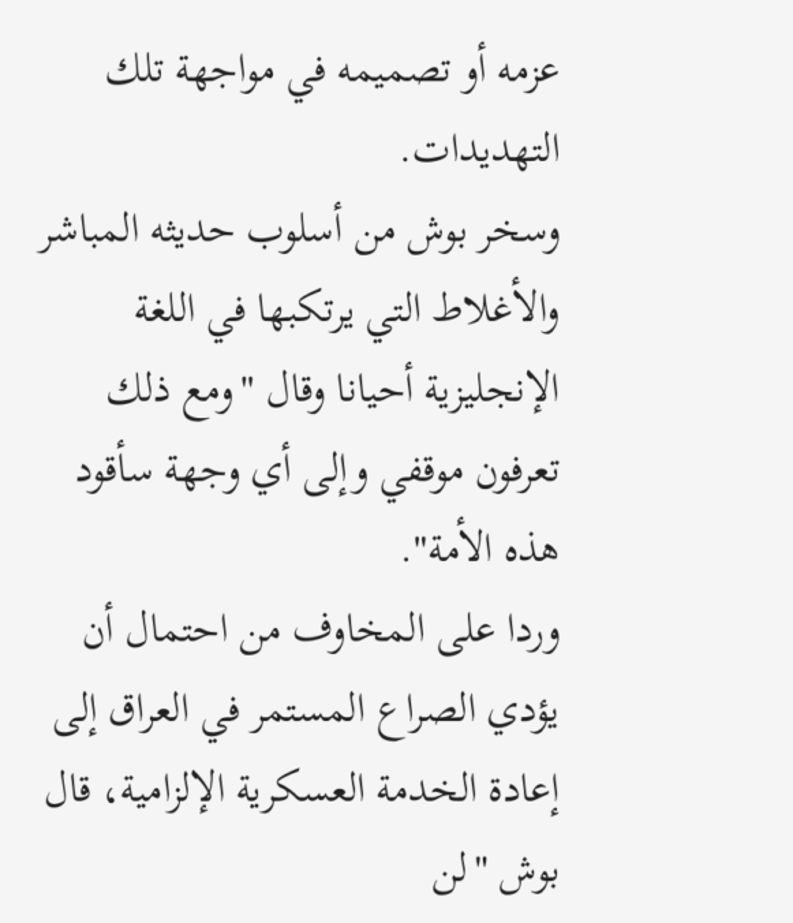عزمه أو تصميمه في مواجهة تلك التهديدات.
وسخر بوش من أسلوب حديثه المباشر والأغلاط التي يرتكبها في اللغة
الإنجليزية أحيانا وقال "ومع ذلك تعرفون موقفي وإلى أي وجهة سأقود هذه الأمة".
وردا على المخاوف من احتمال أن يؤدي الصراع المستمر في العراق إلى إعادة الخدمة العسكرية الإلزامية، قال بوش "لن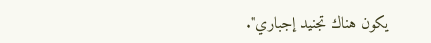يكون هناك تجنيد إجباري".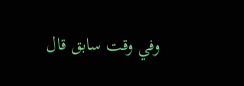وفي وقت سابق قال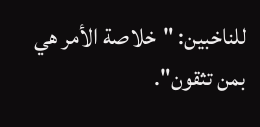للناخبين: "خلاصة الأمر هي بمن تثقون".